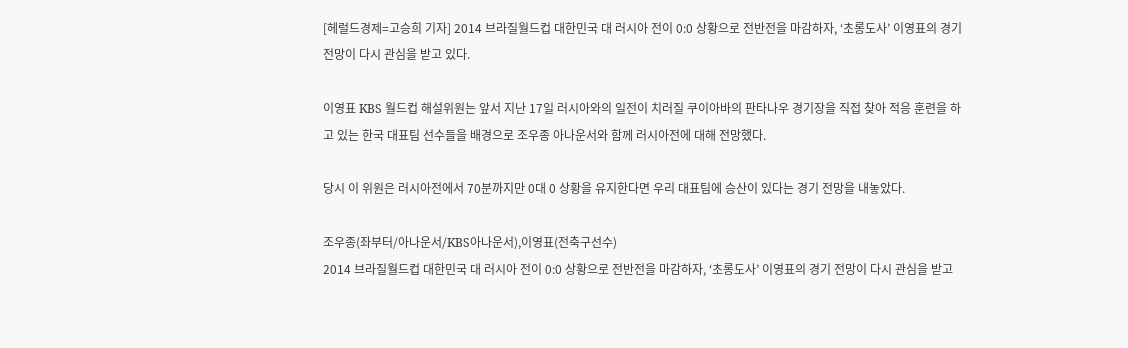[헤럴드경제=고승희 기자] 2014 브라질월드컵 대한민국 대 러시아 전이 0:0 상황으로 전반전을 마감하자, ‘초롱도사’ 이영표의 경기 전망이 다시 관심을 받고 있다.

이영표 KBS 월드컵 해설위원는 앞서 지난 17일 러시아와의 일전이 치러질 쿠이아바의 판타나우 경기장을 직접 찾아 적응 훈련을 하고 있는 한국 대표팀 선수들을 배경으로 조우종 아나운서와 함께 러시아전에 대해 전망했다.

당시 이 위원은 러시아전에서 70분까지만 0대 0 상황을 유지한다면 우리 대표팀에 승산이 있다는 경기 전망을 내놓았다.

조우종(좌부터/아나운서/KBS아나운서),이영표(전축구선수)
2014 브라질월드컵 대한민국 대 러시아 전이 0:0 상황으로 전반전을 마감하자, ‘초롱도사’ 이영표의 경기 전망이 다시 관심을 받고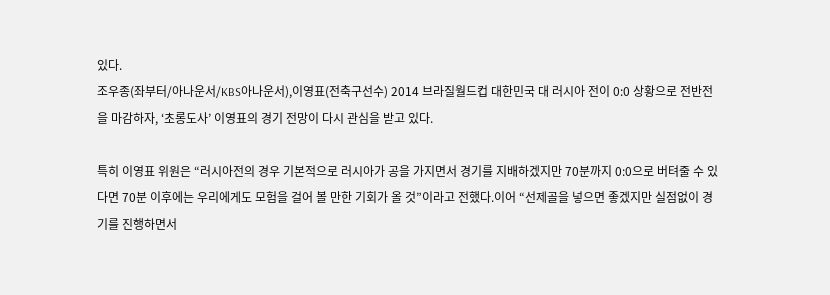있다.
조우종(좌부터/아나운서/KBS아나운서),이영표(전축구선수) 2014 브라질월드컵 대한민국 대 러시아 전이 0:0 상황으로 전반전을 마감하자, ‘초롱도사’ 이영표의 경기 전망이 다시 관심을 받고 있다.

특히 이영표 위원은 “러시아전의 경우 기본적으로 러시아가 공을 가지면서 경기를 지배하겠지만 70분까지 0:0으로 버텨줄 수 있다면 70분 이후에는 우리에게도 모험을 걸어 볼 만한 기회가 올 것”이라고 전했다.이어 “선제골을 넣으면 좋겠지만 실점없이 경기를 진행하면서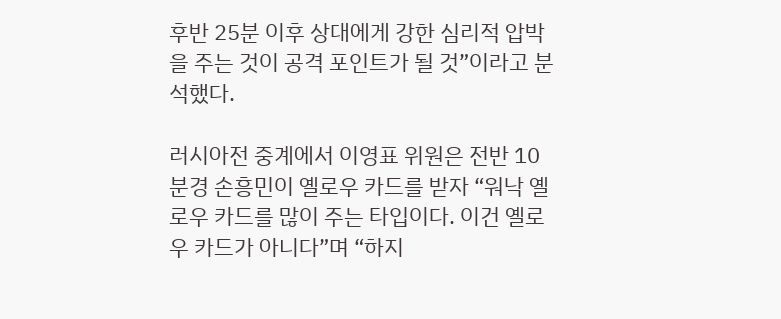후반 25분 이후 상대에게 강한 심리적 압박을 주는 것이 공격 포인트가 될 것”이라고 분석했다.

러시아전 중계에서 이영표 위원은 전반 10분경 손흥민이 옐로우 카드를 받자 “워낙 옐로우 카드를 많이 주는 타입이다. 이건 옐로우 카드가 아니다”며 “하지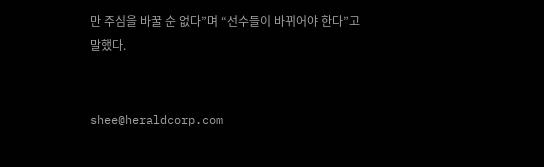만 주심을 바꿀 순 없다”며 “선수들이 바뀌어야 한다”고 말했다.


shee@heraldcorp.com